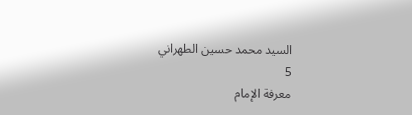السيد محمد حسين الطهراني
5
معرفة الإمام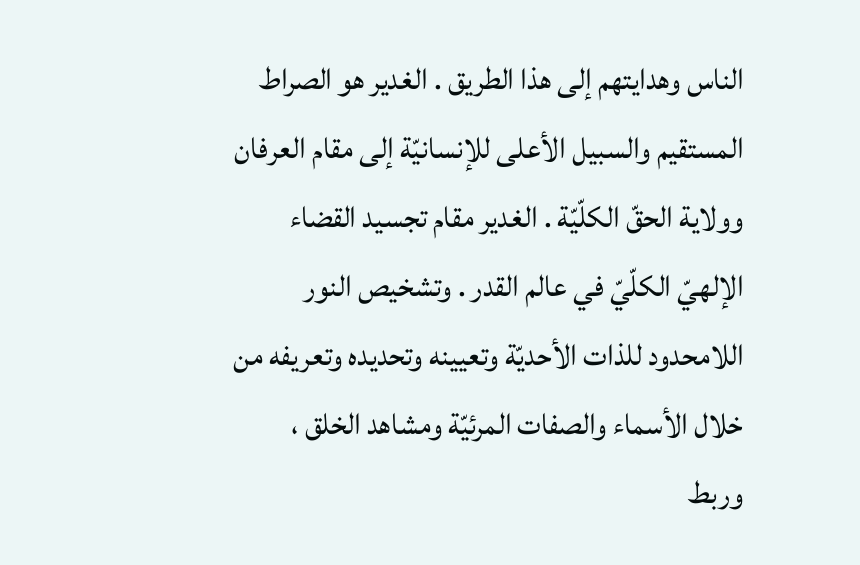الناس وهدايتهم إلى هذا الطريق . الغدير هو الصراط المستقيم والسبيل الأعلى للإنسانيّة إلى مقام العرفان وولاية الحقّ الكلّيّة . الغدير مقام تجسيد القضاء الإلهيّ الكلّيّ في عالم القدر . وتشخيص النور اللامحدود للذات الأحديّة وتعيينه وتحديده وتعريفه من خلال الأسماء والصفات المرئيّة ومشاهد الخلق ، وربط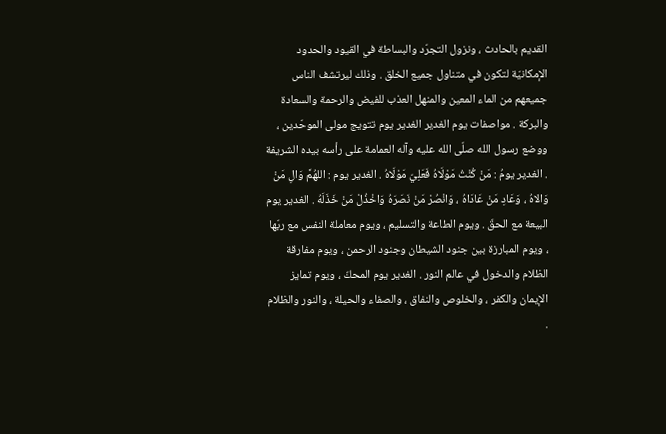القديم بالحادث ، ونزول التجرّد والبساطة في القيود والحدود الإمكانيّة لتكون في متناول جميع الخلق . وذلك ليرتشف الناس جميعهم من الماء المعين والمنهل العذب للفيض والرحمة والسعادة والبركة . مواصفات يوم الغدير الغدير يوم تتويج مولى الموحّدين ، ووضع رسول الله صلّى الله عليه وآله العمامة على رأسه بيده الشريفة . الغدير يومُ : مَنْ كُنْتُ مَوْلَاهُ فَعَلِيّ مَوْلَاهُ . الغدير يوم : اللهُمَّ وَالِ مَنْ وَالاهُ ، وَعَادِ مَنْ عَادَاهُ ، وَانْصُرْ مَنْ نَصَرَهُ وَاخْذُلْ مَنْ خَذَلَهُ . الغدير يوم البيعة مع الحقّ . ويوم الطاعة والتسليم ، ويوم معاملة النفس مع ربّها ، ويوم المبارزة بين جنود الشيطان وجنود الرحمن ، ويوم مفارقة الظلام والدخول في عالم النور . الغدير يوم المحكّ ، ويوم تمايز الإيمان والكفر ، والخلوص والنفاق ، والصفاء والحيلة ، والنور والظلام .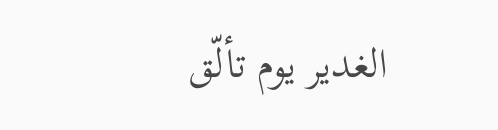الغدير يوم تألّق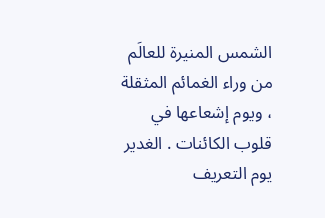الشمس المنيرة للعالَم من وراء الغمائم المثقلة ، ويوم إشعاعها في قلوب الكائنات . الغدير يوم التعريف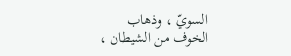السويّ ، وذهاب الخوف من الشيطان ،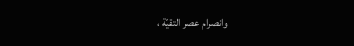وانصرام عصر التقيّة ،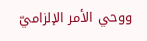ووحي الأمر الإلزاميّ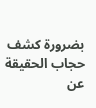بضرورة كشف حجاب الحقيقة عن